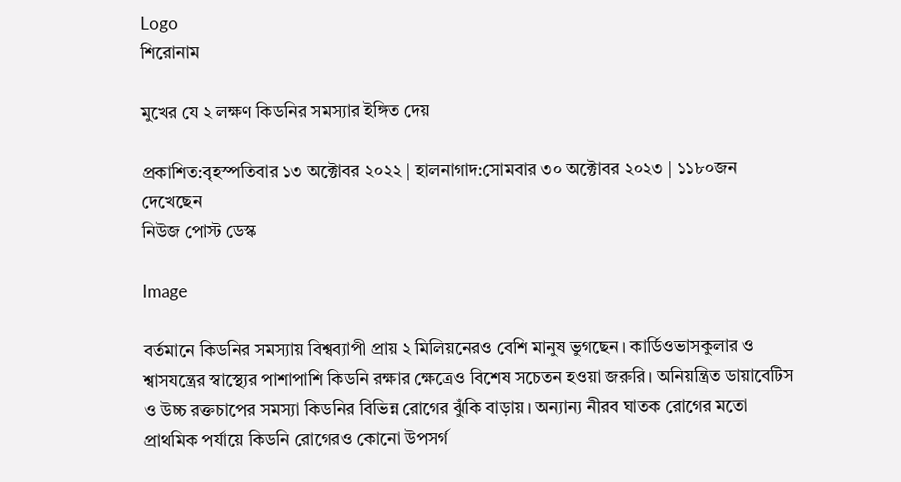Logo
শিরোনাম

মুখের যে ২ লক্ষণ কিডনির সমস্যার ইঙ্গিত দেয়

প্রকাশিত:বৃহস্পতিবার ১৩ অক্টোবর ২০২২ | হালনাগাদ:সোমবার ৩০ অক্টোবর ২০২৩ | ১১৮০জন দেখেছেন
নিউজ পোস্ট ডেস্ক

Image

বর্তমানে কিডনির সমস্যায় বিশ্বব্যাপী প্রায় ২ মিলিয়নেরও বেশি মানুষ ভুগছেন। কার্ডিওভাসকুলার ও শ্বাসযন্ত্রের স্বাস্থ্যের পাশাপাশি কিডনি রক্ষার ক্ষেত্রেও বিশেষ সচেতন হওয়া জরুরি। অনিয়ন্ত্রিত ডায়াবেটিস ও উচ্চ রক্তচাপের সমস্যা কিডনির বিভিন্ন রোগের ঝুঁকি বাড়ায়। অন্যান্য নীরব ঘাতক রোগের মতো প্রাথমিক পর্যায়ে কিডনি রোগেরও কোনো উপসর্গ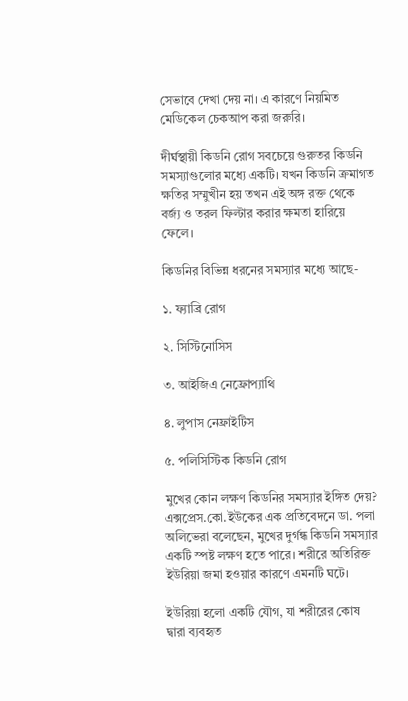সেভাবে দেখা দেয় না। এ কারণে নিয়মিত মেডিকেল চেকআপ করা জরুরি।

দীর্ঘস্থায়ী কিডনি রোগ সবচেয়ে গুরুতর কিডনি সমস্যাগুলোর মধ্যে একটি। যখন কিডনি ক্রমাগত ক্ষতির সম্মুখীন হয় তখন এই অঙ্গ রক্ত থেকে বর্জ্য ও তরল ফিল্টার করার ক্ষমতা হারিয়ে ফেলে।

কিডনির বিভিন্ন ধরনের সমস্যার মধ্যে আছে-

১. ফ্যাব্রি রোগ

২. সিস্টিনোসিস

৩. আইজিএ নেফ্রোপ্যাথি

৪. লুপাস নেফ্রাইটিস

৫. পলিসিস্টিক কিডনি রোগ

মুখের কোন লক্ষণ কিডনির সমস্যার ইঙ্গিত দেয়? এক্সপ্রেস.কো.ইউকের এক প্রতিবেদনে ডা. পলা অলিভেরা বলেছেন, মুখের দুর্গন্ধ কিডনি সমস্যার একটি স্পষ্ট লক্ষণ হতে পারে। শরীরে অতিরিক্ত ইউরিয়া জমা হওয়ার কারণে এমনটি ঘটে।

ইউরিয়া হলো একটি যৌগ, যা শরীরের কোষ দ্বারা ব্যবহৃত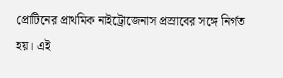প্রোটিনের প্রাথমিক নাইট্রোজেনাস প্রস্রাবের সঙ্গে নির্গত হয়। এই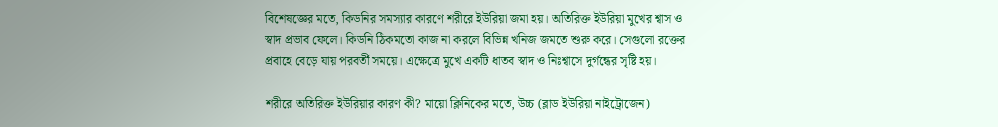বিশেষজ্ঞের মতে, কিডনির সমস্যার কারণে শরীরে ইউরিয়া জমা হয়। অতিরিক্ত ইউরিয়া মুখের শ্বাস ও স্বাদ প্রভাব ফেলে। কিডনি ঠিকমতো কাজ না করলে বিভিন্ন খনিজ জমতে শুরু করে। সেগুলো রক্তের প্রবাহে বেড়ে যায় পরবর্তী সময়ে। এক্ষেত্রে মুখে একটি ধাতব স্বাদ ও নিঃশ্বাসে দুর্গন্ধের সৃষ্টি হয়।

শরীরে অতিরিক্ত ইউরিয়ার কারণ কী? মায়ো ক্লিনিকের মতে, উচ্চ (ব্লাড ইউরিয়া নাইট্রোজেন)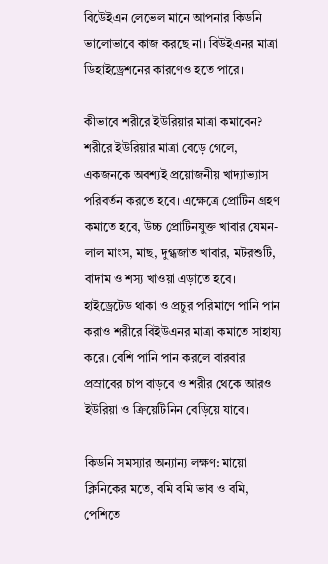বিউেইএন লেভেল মানে আপনার কিডনি ভালোভাবে কাজ করছে না। বিউইএনর মাত্রা ডিহাইড্রেশনের কারণেও হতে পারে।

কীভাবে শরীরে ইউরিয়ার মাত্রা কমাবেন? শরীরে ইউরিয়ার মাত্রা বেড়ে গেলে, একজনকে অবশ্যই প্রয়োজনীয় খাদ্যাভ্যাস পরিবর্তন করতে হবে। এক্ষেত্রে প্রোটিন গ্রহণ কমাতে হবে, উচ্চ প্রোটিনযুক্ত খাবার যেমন- লাল মাংস, মাছ, দুগ্ধজাত খাবার, মটরশুটি, বাদাম ও শস্য খাওয়া এড়াতে হবে। হাইড্রেটেড থাকা ও প্রচুর পরিমাণে পানি পান করাও শরীরে বিইউএনর মাত্রা কমাতে সাহায্য করে। বেশি পানি পান করলে বারবার প্রস্রাবের চাপ বাড়বে ও শরীর থেকে আরও ইউরিয়া ও ক্রিয়েটিনিন বেড়িয়ে যাবে।

কিডনি সমস্যার অন্যান্য লক্ষণ: মায়ো ক্লিনিকের মতে, বমি বমি ভাব ও বমি, পেশিতে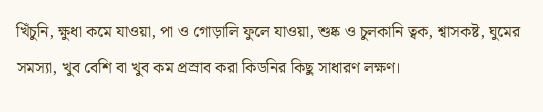খিঁচুনি, ক্ষুধা কমে যাওয়া, পা ও গোড়ালি ফুলে যাওয়া, শুষ্ক ও চুলকানি ত্বক, শ্বাসকষ্ট, ঘুমের সমস্যা, খুব বেশি বা খুব কম প্রস্রাব করা কিডনির কিছু সাধারণ লক্ষণ।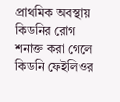প্রাথমিক অবস্থায় কিডনির রোগ শনাক্ত করা গেলে কিডনি ফেইলিওর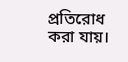প্রতিরোধ করা যায়।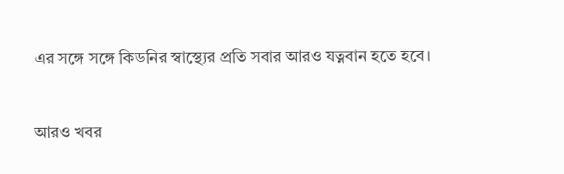এর সঙ্গে সঙ্গে কিডনির স্বাস্থ্যের প্রতি সবার আরও যত্নবান হতে হবে।


আরও খবর